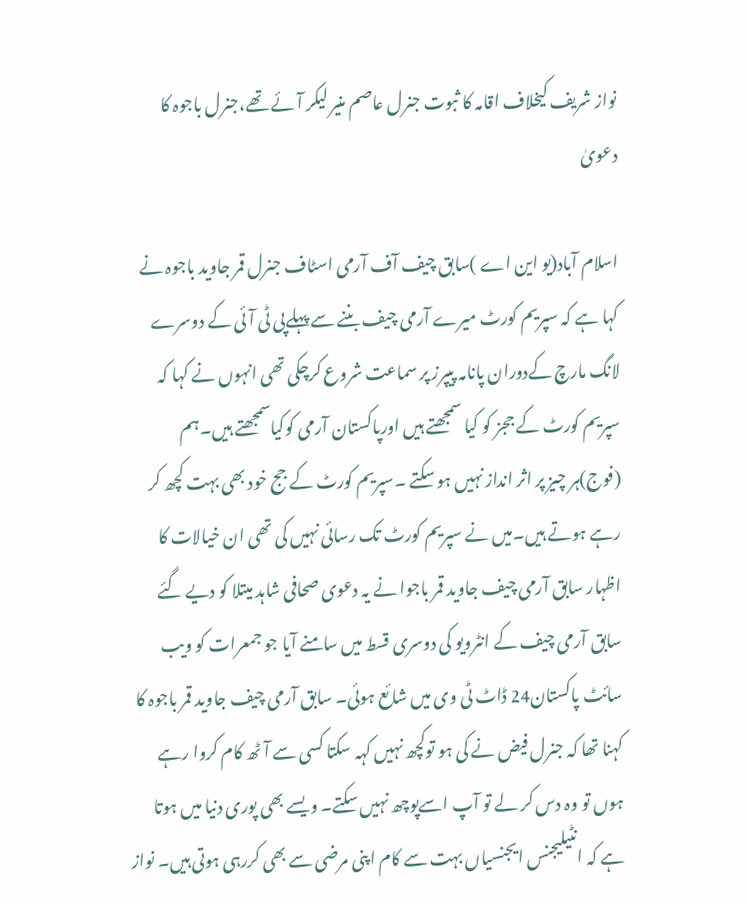نواز شریف کیخلاف اقامہ کا ثبوت جنرل عاصم منیر لیکر آئے تھے،جنرل باجوہ کا دعویٰ

اسلام آباد(یو این اے )سابق چیف آف آرمی اسٹاف جنرل قمر جاوید باجوہ نے کہا ہے کہ سپریم کورٹ میرے آرمی چیف بننے سے پہلےپی ٹی آئی کے دوسرے لانگ مارچ کےدوران پانامہ پیپرز پر سماعت شروع کرچکی تھی انہوں نے کہا کہ سپریم کورٹ کے ججز کو کیا سمجھتے ہیں اورپاکستان آرمی کوکیاسمجھتے ہیں۔ہم (فوج)ہر چیز پر اثر انداز نہیں ہو سکتے ۔سپریم کورٹ کے جج خود بھی بہت کچھ کر رہے ہوتے ہیں۔میں نے سپریم کورٹ تک رسائی نہیں کی تھی ان خیالات کا اظہار سابق آرمی چیف جاوید قمر باجوا نے یہ دعوی صحافی شاہد میتلا کو دیے گئے سابق آرمی چیف کے انٹرویو کی دوسری قسط میں سامنے آیا جو جمعرات کو ویب سائٹ پاکستان24 ڈاٹ ٹی وی میں شائع ہوئی۔ سابق آرمی چیف جاوید قمر باجوہ کا کہنا تھا کہ جنرل فیض نے کی ہو توکچھ نہیں کہہ سکتا کسی سے آٹھ کام کروا رہے ہوں تو وہ دس کر لے تو آپ اسےپوچھ نہیں سکتے۔ ویسے بھی پوری دنیا میں ہوتا ہے کہ انٹیلیجنس ایجنسیاں بہت سے کام اپنی مرضی سے بھی کررہی ہوتی ہیں۔ نواز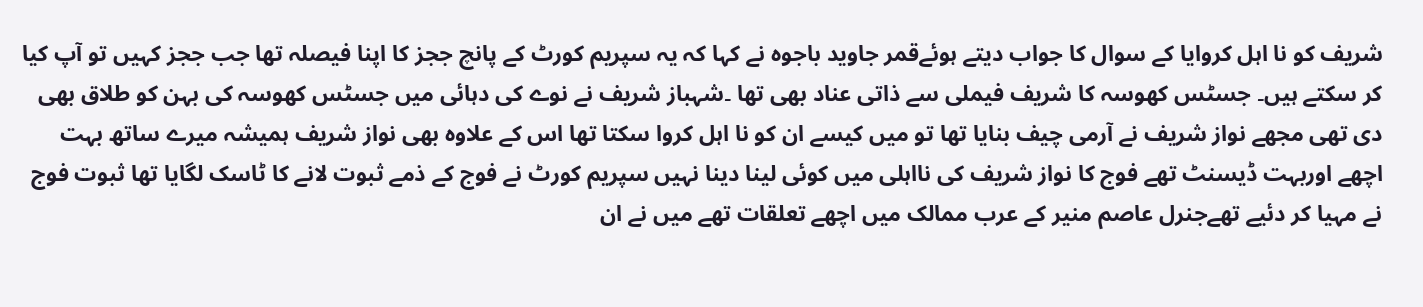شریف کو نا اہل کروایا کے سوال کا جواب دیتے ہوئےقمر جاوید باجوہ نے کہا کہ یہ سپریم کورٹ کے پانچ ججز کا اپنا فیصلہ تھا جب ججز کہیں تو آپ کیا کر سکتے ہیں۔ جسٹس کھوسہ کا شریف فیملی سے ذاتی عناد بھی تھا ۔شہباز شریف نے نوے کی دہائی میں جسٹس کھوسہ کی بہن کو طلاق بھی دی تھی مجھے نواز شریف نے آرمی چیف بنایا تھا تو میں کیسے ان کو نا اہل کروا سکتا تھا اس کے علاوہ بھی نواز شریف ہمیشہ میرے ساتھ بہت اچھے اوربہت ڈیسنٹ تھے فوج کا نواز شریف کی نااہلی میں کوئی لینا دینا نہیں سپریم کورٹ نے فوج کے ذمے ثبوت لانے کا ٹاسک لگایا تھا ثبوت فوج نے مہیا کر دئیے تھےجنرل عاصم منیر کے عرب ممالک میں اچھے تعلقات تھے میں نے ان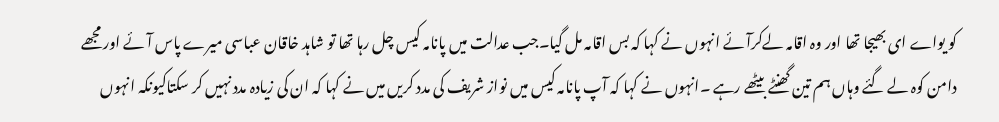کو یواے ای بھیجا تھا اور وہ اقامہ لےکرآئے انہوں نے کہا کہ بس اقامہ مل گیا۔جب عدالت میں پانامہ کیس چل رہا تھا تو شاہد خاقان عباسی میرے پاس آئے اور مجھے دامن کوہ لے گئے وہاں ہم تین گھنٹے بیٹھے رہے ۔انہوں نے کہا کہ آپ پانامہ کیس میں نواز شریف کی مدد کریں میں نے کہا کہ ان کی زیادہ مدد نہیں کر سکتاکیونکہ انہوں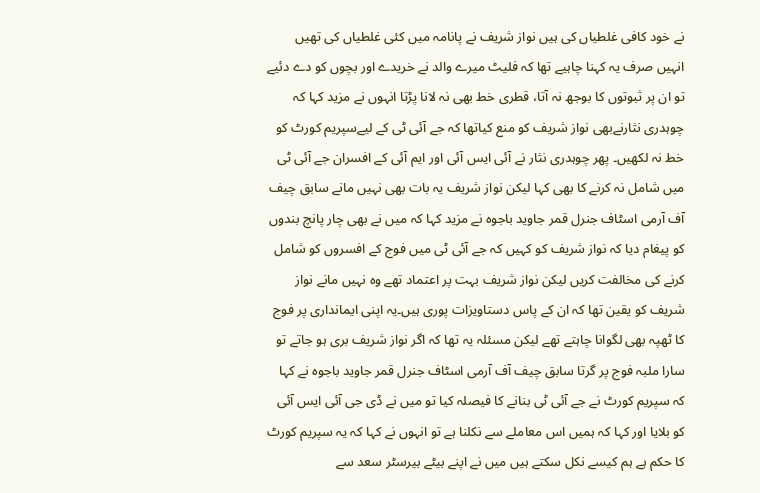نے خود کافی غلطیاں کی ہیں نواز شریف نے پانامہ میں کئی غلطیاں کی تھیں انہیں صرف یہ کہنا چاہیے تھا کہ فلیٹ میرے والد نے خریدے اور بچوں کو دے دئیے تو ان پر ثبوتوں کا بوجھ نہ آتا، قطری خط بھی نہ لانا پڑتا انہوں نے مزید کہا کہ چوہدری نثارنےبھی نواز شریف کو منع کیاتھا کہ جے آئی ٹی کے لیےسپریم کورٹ کو خط نہ لکھیں۔ پھر چوہدری نثار نے آئی ایس آئی اور ایم آئی کے افسران جے آئی ٹی میں شامل نہ کرنے کا بھی کہا لیکن نواز شریف یہ بات بھی نہیں مانے سابق چیف آف آرمی اسٹاف جنرل قمر جاوید باجوہ نے مزید کہا کہ میں نے بھی چار پانچ بندوں کو پیغام دیا کہ نواز شریف کو کہیں کہ جے آئی ٹی میں فوج کے افسروں کو شامل کرنے کی مخالفت کریں لیکن نواز شریف بہت پر اعتماد تھے وہ نہیں مانے نواز شریف کو یقین تھا کہ ان کے پاس دستاویزات پوری ہیں۔یہ اپنی ایمانداری پر فوج کا ٹھپہ بھی لگوانا چاہتے تھے لیکن مسئلہ یہ تھا کہ اگر نواز شریف بری ہو جاتے تو سارا ملبہ فوج پر گرتا سابق چیف آف آرمی اسٹاف جنرل قمر جاوید باجوہ نے کہا کہ سپریم کورٹ نے جے آئی ٹی بنانے کا فیصلہ کیا تو میں نے ڈی جی آئی ایس آئی کو بلایا اور کہا کہ ہمیں اس معاملے سے نکلنا ہے تو انہوں نے کہا کہ یہ سپریم کورٹ کا حکم ہے ہم کیسے نکل سکتے ہیں میں نے اپنے بیٹے بیرسٹر سعد سے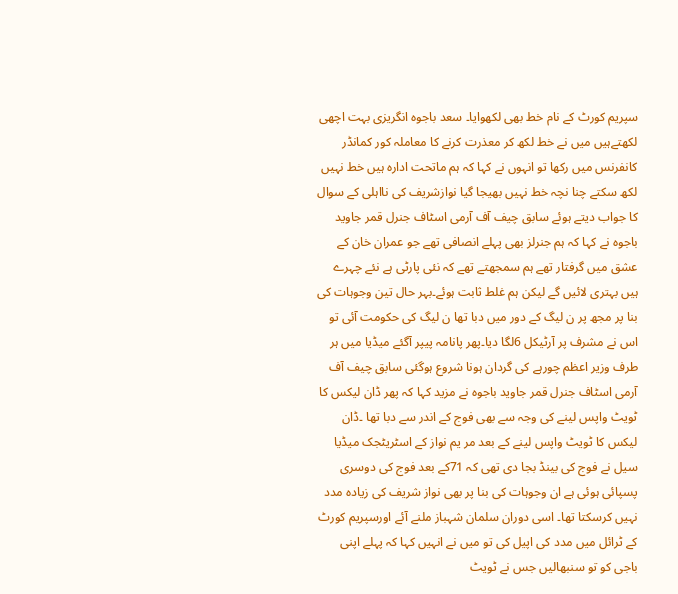سپریم کورٹ کے نام خط بھی لکھوایا۔ سعد باجوہ انگریزی بہت اچھی لکھتےہیں میں نے خط لکھ کر معذرت کرنے کا معاملہ کور کمانڈر کانفرنس میں رکھا تو انہوں نے کہا کہ ہم ماتحت ادارہ ہیں خط نہیں لکھ سکتے چنا نچہ خط نہیں بھیجا گیا نوازشریف کی نااہلی کے سوال کا جواب دیتے ہوئے سابق چیف آف آرمی اسٹاف جنرل قمر جاوید باجوہ نے کہا کہ ہم جنرلز بھی پہلے انصافی تھے جو عمران خان کے عشق میں گرفتار تھے ہم سمجھتے تھے کہ نئی پارٹی ہے نئے چہرے ہیں بہتری لائیں گے لیکن ہم غلط ثابت ہوئے۔بہر حال تین وجوہات کی بنا پر مجھ پر ن لیگ کے دور میں دبا تھا ن لیگ کی حکومت آئی تو اس نے مشرف پر آرٹیکل 6لگا دیا۔پھر پانامہ پیپر آگئے میڈیا میں ہر طرف وزیر اعظم چورہے کی گردان ہونا شروع ہوگئی سابق چیف آف آرمی اسٹاف جنرل قمر جاوید باجوہ نے مزید کہا کہ پھر ڈان لیکس کا ٹویٹ واپس لینے کی وجہ سے بھی فوج کے اندر سے دبا تھا ۔ڈان لیکس کا ٹویٹ واپس لینے کے بعد مر یم نواز کے اسٹریٹجک میڈیا سیل نے فوج کی بینڈ بجا دی تھی کہ 71کے بعد فوج کی دوسری پسپائی ہوئی ہے ان وجوہات کی بنا پر بھی نواز شریف کی زیادہ مدد نہیں کرسکتا تھا۔ اسی دوران سلمان شہباز ملنے آئے اورسپریم کورٹ کے ٹرائل میں مدد کی اپیل کی تو میں نے انہیں کہا کہ پہلے اپنی باجی کو تو سنبھالیں جس نے ٹویٹ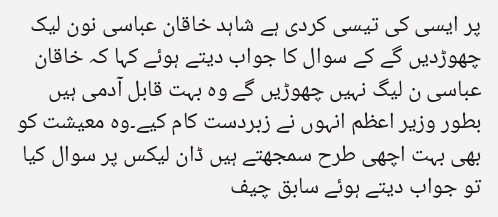پر ایسی کی تیسی کردی ہے شاہد خاقان عباسی نون لیک چھوڑدیں گے کے سوال کا جواب دیتے ہوئے کہا کہ خاقان عباسی ن لیگ نہیں چھوڑیں گے وہ بہت قابل آدمی ہیں بطور وزیر اعظم انہوں نے زبردست کام کیے۔وہ معیشت کو بھی بہت اچھی طرح سمجھتے ہیں ڈان لیکس پر سوال کیا تو جواب دیتے ہوئے سابق چیف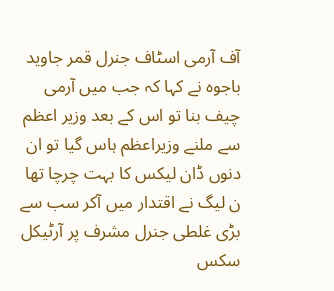آف آرمی اسٹاف جنرل قمر جاوید باجوہ نے کہا کہ جب میں آرمی چیف بنا تو اس کے بعد وزیر اعظم سے ملنے وزیراعظم ہاس گیا تو ان دنوں ڈان لیکس کا بہت چرچا تھا ن لیگ نے اقتدار میں آکر سب سے بڑی غلطی جنرل مشرف پر آرٹیکل سکس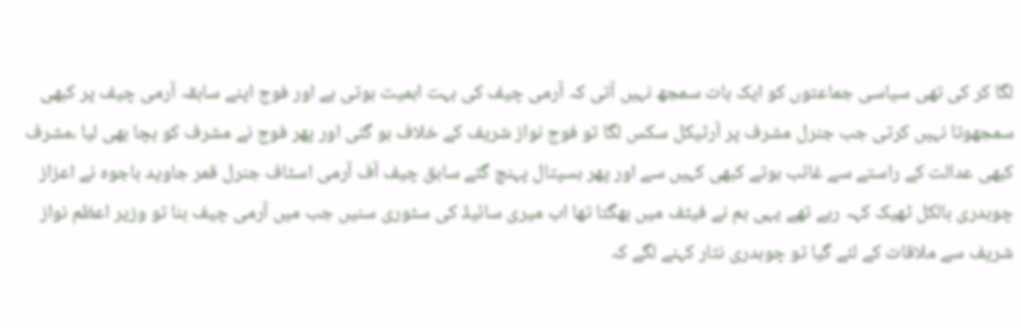لگا کر کی تھی سیاسی جماعتوں کو ایک بات سمجھ نہیں آتی کہ آرمی چیف کی بہت اہمیت ہوتی ہے اور فوج اپنے سابقہ آرمی چیف پر کبھی سمجھوتا نہیں کرتی جب جنرل مشرف پر آرٹیکل سکس لگا تو فوج نواز شریف کے خلاف ہو گئی اور پھر فوج نے مشرف کو بچا بھی لیا ،مشرف کبھی عدالت کے راستے سے غائب ہوتے کبھی کہیں سے اور پھر ہسپتال پہنچ گئے سابق چیف آف آرمی اسٹاف جنرل قمر جاوید باجوہ نے اعزاز چوہدری بالکل ٹھیک کہہ رہے تھے یہی ہم نے فیٹف میں بھگتا تھا اب میری سائیڈ کی سٹوری سنیں جب میں آرمی چیف بنا تو وزیر اعظم نواز شریف سے ملاقات کے لئے گیا تو چوہدری نثار کہنے لگے کہ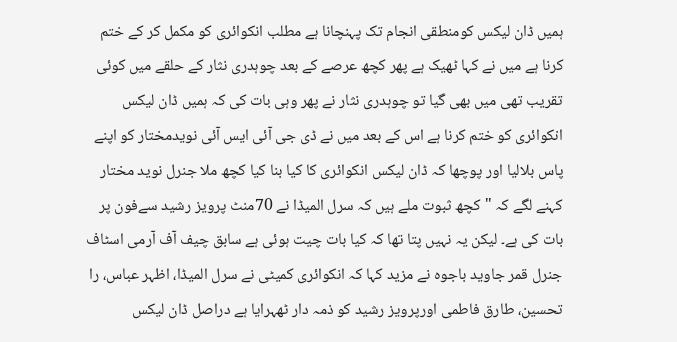ہمیں ڈان لیکس کومنطقی انجام تک پہنچانا ہے مطلب انکوائری کو مکمل کر کے ختم کرنا ہے میں نے کہا ٹھیک ہے پھر کچھ عرصے کے بعد چوہدری نثار کے حلقے میں کوئی تقریب تھی میں بھی گیا تو چوہدری نثار نے پھر وہی بات کی کہ ہمیں ڈان لیکس انکوائری کو ختم کرنا ہے اس کے بعد میں نے ڈی جی آئی ایس آئی نویدمختار کو اپنے پاس بلالیا اور پوچھا کہ ڈان لیکس انکوائری کا کیا بنا کیا کچھ ملا جنرل نوید مختار کہنے لگے کہ "کچھ ثبوت ملے ہیں کہ سرل المیڈا نے 70منٹ پرویز رشید سےفون پر بات کی ہے۔ لیکن یہ نہیں پتا تھا کہ کیا بات چیت ہوئی ہے سابق چیف آف آرمی اسٹاف جنرل قمر جاوید باجوہ نے مزید کہا کہ انکوائری کمیٹی نے سرل المیڈا، اظہر عباس، را تحسین، طارق فاطمی اورپرویز رشید کو ذمہ دار ٹھہرایا ہے دراصل ڈان لیکس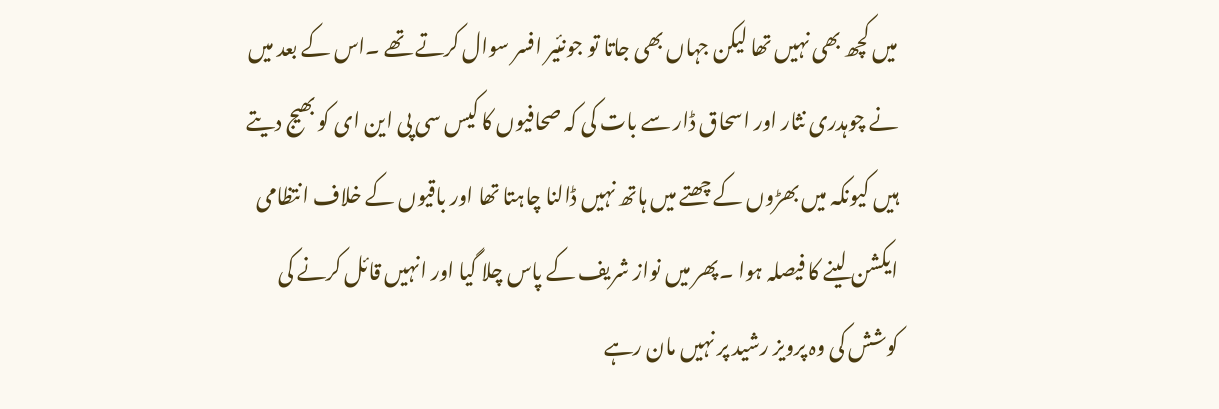میں کچھ بھی نہیں تھا لیکن جہاں بھی جاتا تو جونئیر افسر سوال کرتے تھے ۔اس کے بعد میں نے چوہدری نثار اور اسحاق ڈار سے بات کی کہ صحافیوں کا کیس سی پی این ای کو بھیج دیتے ہیں کیونکہ میں بھڑوں کے چھتے میں ہاتھ نہیں ڈالنا چاہتا تھا اور باقیوں کے خلاف انتظامی ایکشن لینے کا فیصلہ ہوا ۔پھر میں نواز شریف کے پاس چلا گیا اور انہیں قائل کرنے کی کوشش کی وہ پرویز رشید پر نہیں مان رہے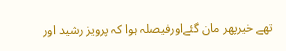تھے خیرپھر مان گئےاورفیصلہ ہوا کہ پرویز رشید اور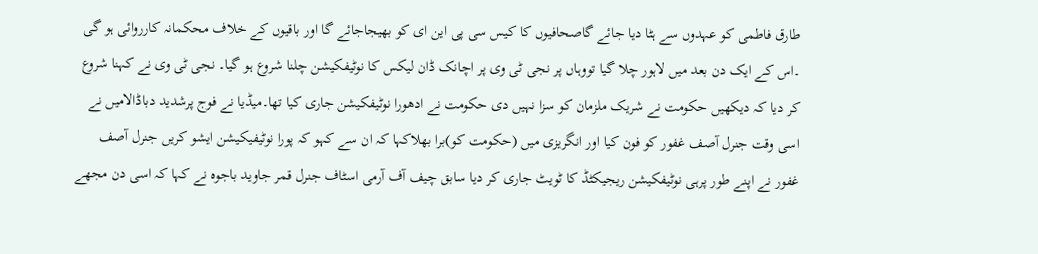طارق فاطمی کو عہدوں سے ہٹا دیا جائے گاصحافیوں کا کیس سی پی این ای کو بھیجاجائے گا اور باقیوں کے خلاف محکمانہ کارروائی ہو گی ۔اس کے ایک دن بعد میں لاہور چلا گیا تووہاں پر نجی ٹی وی پر اچانک ڈان لیکس کا نوٹیفکیشن چلنا شروع ہو گیا۔ نجی ٹی وی نے کہنا شروع کر دیا کہ دیکھیں حکومت نے شریک ملزمان کو سزا نہیں دی حکومت نے ادھورا نوٹیفکیشن جاری کیا تھا۔میڈیا نے فوج پرشدید دباڈالامیں نے اسی وقت جنرل آصف غفور کو فون کیا اور انگریزی میں (حکومت کو)برا بھلاکہا کہ ان سے کہو کہ پورا نوٹیفیکیشن ایشو کریں جنرل آصف غفور نے اپنے طور پرہی نوٹیفکیشن ریجیکٹڈ کا ٹویٹ جاری کر دیا سابق چیف آف آرمی اسٹاف جنرل قمر جاوید باجوہ نے کہا کہ اسی دن مجھے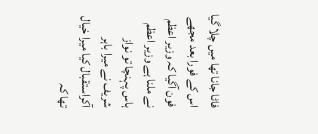فاٹا جانا تھا میں چلا گیا اس کے فورا بعد مجھے فون آگیا کہ وزیر اعظم نے ملنا ہے وزیر اعظم ہاس پہنچا تو نواز شریف نے میرا باہر آکراستقبال کیا میرا خیال تھا کہ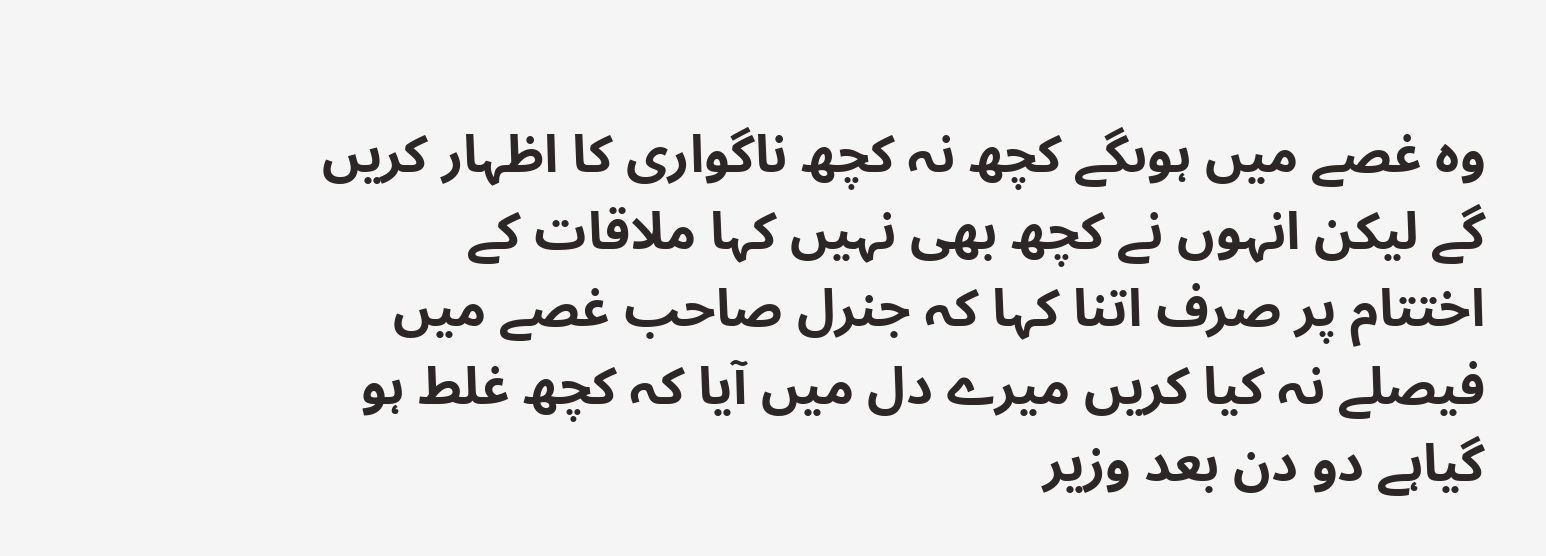وہ غصے میں ہوںگے کچھ نہ کچھ ناگواری کا اظہار کریں گے لیکن انہوں نے کچھ بھی نہیں کہا ملاقات کے اختتام پر صرف اتنا کہا کہ جنرل صاحب غصے میں فیصلے نہ کیا کریں میرے دل میں آیا کہ کچھ غلط ہو گیاہے دو دن بعد وزیر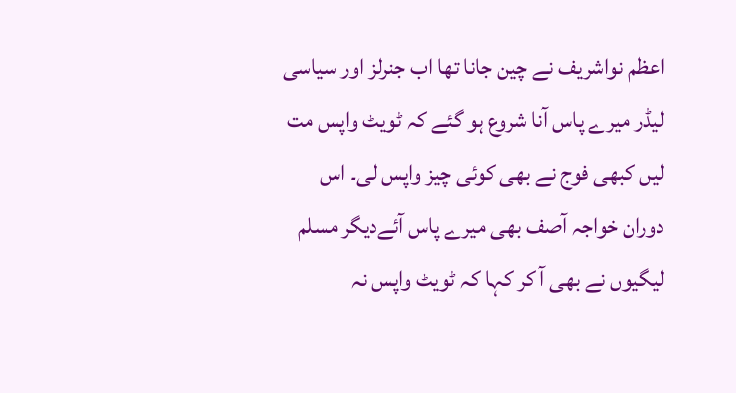اعظم نواشریف نے چین جانا تھا اب جنرلز اور سیاسی لیڈر میرے پاس آنا شروع ہو گئے کہ ٹویٹ واپس مت لیں کبھی فوج نے بھی کوئی چیز واپس لی۔ اس دوران خواجہ آصف بھی میرے پاس آئےدیگر مسلم لیگیوں نے بھی آ کر کہا کہ ٹویٹ واپس نہ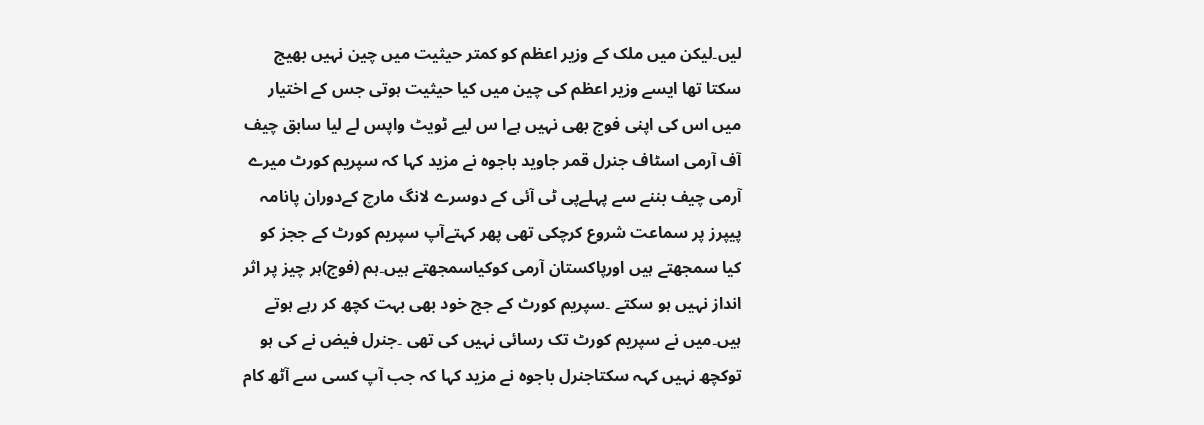لیں۔لیکن میں ملک کے وزیر اعظم کو کمتر حیثیت میں چین نہیں بھیج سکتا تھا ایسے وزیر اعظم کی چین میں کیا حیثیت ہوتی جس کے اختیار میں اس کی اپنی فوج بھی نہیں ہےا س لیے ٹویٹ واپس لے لیا سابق چیف آف آرمی اسٹاف جنرل قمر جاوید باجوہ نے مزید کہا کہ سپریم کورٹ میرے آرمی چیف بننے سے پہلےپی ٹی آئی کے دوسرے لانگ مارچ کےدوران پانامہ پیپرز پر سماعت شروع کرچکی تھی پھر کہتےآپ سپریم کورٹ کے ججز کو کیا سمجھتے ہیں اورپاکستان آرمی کوکیاسمجھتے ہیں۔ہم (فوج)ہر چیز پر اثر انداز نہیں ہو سکتے ۔سپریم کورٹ کے جج خود بھی بہت کچھ کر رہے ہوتے ہیں۔میں نے سپریم کورٹ تک رسائی نہیں کی تھی ۔جنرل فیض نے کی ہو توکچھ نہیں کہہ سکتاجنرل باجوہ نے مزید کہا کہ جب آپ کسی سے آٹھ کام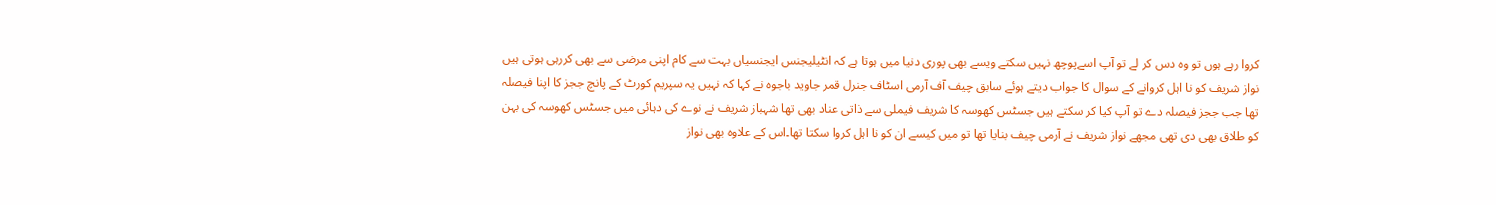کروا رہے ہوں تو وہ دس کر لے تو آپ اسےپوچھ نہیں سکتے ویسے بھی پوری دنیا میں ہوتا ہے کہ انٹیلیجنس ایجنسیاں بہت سے کام اپنی مرضی سے بھی کررہی ہوتی ہیں نواز شریف کو نا اہل کروانے کے سوال کا جواب دیتے ہوئے سابق چیف آف آرمی اسٹاف جنرل قمر جاوید باجوہ نے کہا کہ نہیں یہ سپریم کورٹ کے پانچ ججز کا اپنا فیصلہ تھا جب ججز فیصلہ دے تو آپ کیا کر سکتے ہیں جسٹس کھوسہ کا شریف فیملی سے ذاتی عناد بھی تھا شہباز شریف نے نوے کی دہائی میں جسٹس کھوسہ کی بہن کو طلاق بھی دی تھی مجھے نواز شریف نے آرمی چیف بنایا تھا تو میں کیسے ان کو نا اہل کروا سکتا تھا۔اس کے علاوہ بھی نواز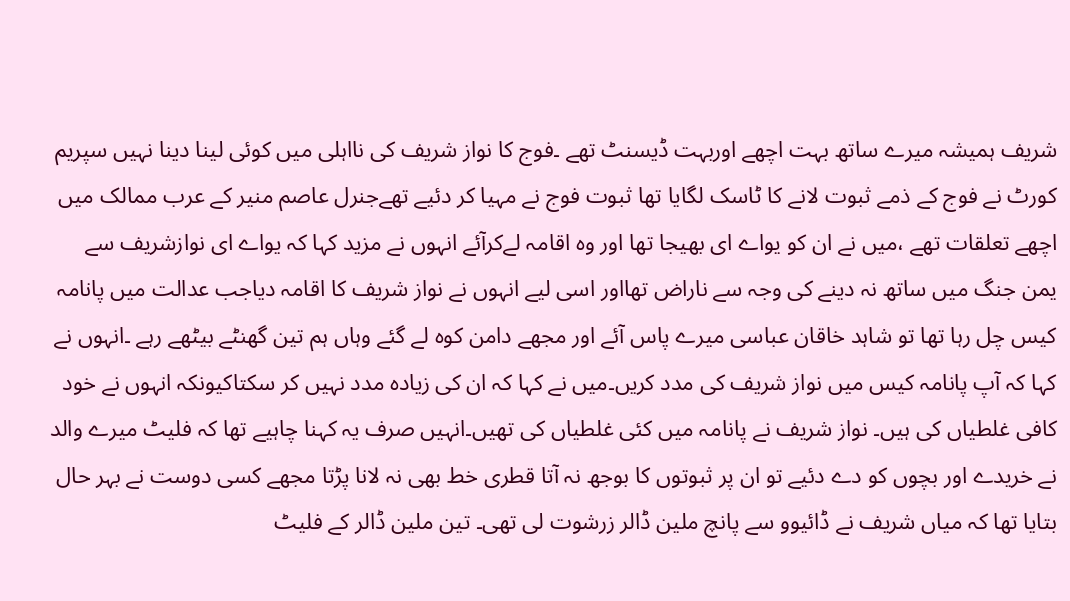شریف ہمیشہ میرے ساتھ بہت اچھے اوربہت ڈیسنٹ تھے ۔فوج کا نواز شریف کی نااہلی میں کوئی لینا دینا نہیں سپریم کورٹ نے فوج کے ذمے ثبوت لانے کا ٹاسک لگایا تھا ثبوت فوج نے مہیا کر دئیے تھےجنرل عاصم منیر کے عرب ممالک میں اچھے تعلقات تھے ،میں نے ان کو یواے ای بھیجا تھا اور وہ اقامہ لےکرآئے انہوں نے مزید کہا کہ یواے ای نوازشریف سے یمن جنگ میں ساتھ نہ دینے کی وجہ سے ناراض تھااور اسی لیے انہوں نے نواز شریف کا اقامہ دیاجب عدالت میں پانامہ کیس چل رہا تھا تو شاہد خاقان عباسی میرے پاس آئے اور مجھے دامن کوہ لے گئے وہاں ہم تین گھنٹے بیٹھے رہے ۔انہوں نے کہا کہ آپ پانامہ کیس میں نواز شریف کی مدد کریں۔میں نے کہا کہ ان کی زیادہ مدد نہیں کر سکتاکیونکہ انہوں نے خود کافی غلطیاں کی ہیں۔ نواز شریف نے پانامہ میں کئی غلطیاں کی تھیں۔انہیں صرف یہ کہنا چاہیے تھا کہ فلیٹ میرے والد نے خریدے اور بچوں کو دے دئیے تو ان پر ثبوتوں کا بوجھ نہ آتا قطری خط بھی نہ لانا پڑتا مجھے کسی دوست نے بہر حال بتایا تھا کہ میاں شریف نے ڈائیوو سے پانچ ملین ڈالر زرشوت لی تھی۔ تین ملین ڈالر کے فلیٹ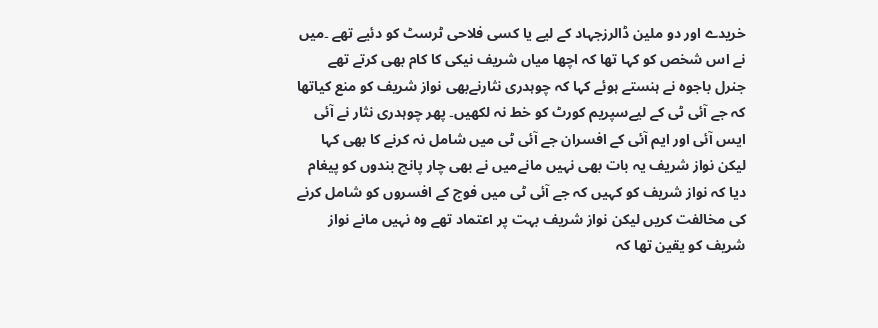خریدے اور دو ملین ڈالرزجہاد کے لیے یا کسی فلاحی ٹرسٹ کو دئیے تھے ۔میں نے اس شخص کو کہا تھا کہ اچھا میاں شریف نیکی کا کام بھی کرتے تھے جنرل باجوہ نے ہنستے ہوئے کہا کہ چوہدری نثارنےبھی نواز شریف کو منع کیاتھا کہ جے آئی ٹی کے لیےسپریم کورٹ کو خط نہ لکھیں۔ پھر چوہدری نثار نے آئی ایس آئی اور ایم آئی کے افسران جے آئی ٹی میں شامل نہ کرنے کا بھی کہا لیکن نواز شریف یہ بات بھی نہیں مانےمیں نے بھی چار پانچ بندوں کو پیغام دیا کہ نواز شریف کو کہیں کہ جے آئی ٹی میں فوج کے افسروں کو شامل کرنے کی مخالفت کریں لیکن نواز شریف بہت پر اعتماد تھے وہ نہیں مانے نواز شریف کو یقین تھا کہ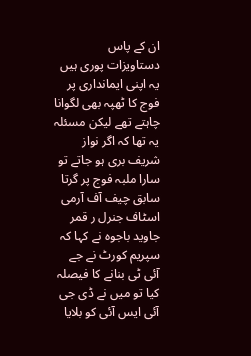ان کے پاس دستاویزات پوری ہیں یہ اپنی ایمانداری پر فوج کا ٹھپہ بھی لگوانا چاہتے تھے لیکن مسئلہ یہ تھا کہ اگر نواز شریف بری ہو جاتے تو سارا ملبہ فوج پر گرتا سابق چیف آف آرمی اسٹاف جنرل ر قمر جاوید باجوہ نے کہا کہ سپریم کورٹ نے جے آئی ٹی بنانے کا فیصلہ کیا تو میں نے ڈی جی آئی ایس آئی کو بلایا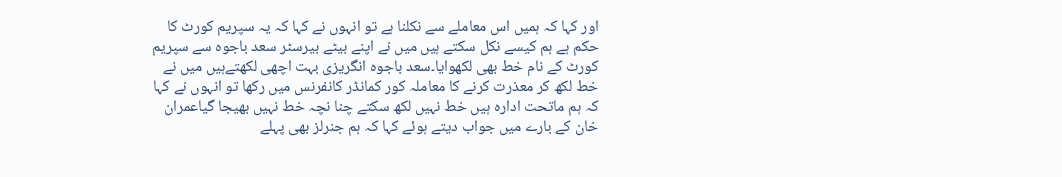اور کہا کہ ہمیں اس معاملے سے نکلنا ہے تو انہوں نے کہا کہ یہ سپریم کورٹ کا حکم ہے ہم کیسے نکل سکتے ہیں میں نے اپنے بیٹے بیرسٹر سعد باجوہ سے سپریم کورٹ کے نام خط بھی لکھوایا۔سعد باجوہ انگریزی بہت اچھی لکھتےہیں میں نے خط لکھ کر معذرت کرنے کا معاملہ کور کمانڈر کانفرنس میں رکھا تو انہوں نے کہا کہ ہم ماتحت ادارہ ہیں خط نہیں لکھ سکتے چنا نچہ خط نہیں بھیجا گیاعمران خان کے بارے میں جواب دیتے ہوئے کہا کہ ہم جنرلز بھی پہلے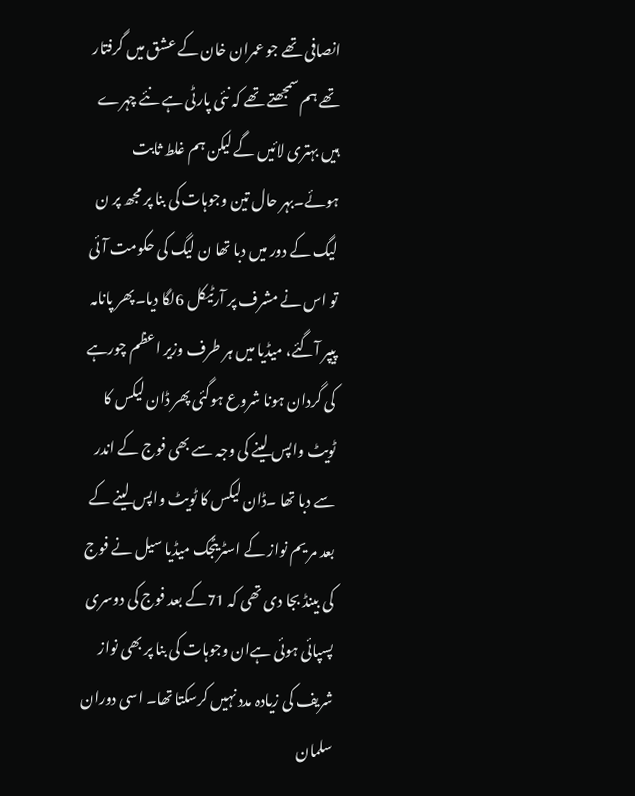انصافی تھے جو عمران خان کے عشق میں گرفتار تھے ہم سمجھتے تھے کہ نئی پارٹی ہے نئے چہرے ہیں بہتری لائیں گے لیکن ہم غلط ثابت ہوئے۔بہر حال تین وجوہات کی بنا پر مجھ پر ن لیگ کے دور میں دبا تھا ن لیگ کی حکومت آئی تو اس نے مشرف پر آرٹیکل 6لگا دیا۔پھر پانامہ پیپر آگئے، میڈیا میں ہر طرف وزیر اعظم چورہے کی گردان ہونا شروع ہوگئی پھر ڈان لیکس کا ٹویٹ واپس لینے کی وجہ سے بھی فوج کے اندر سے دبا تھا ۔ڈان لیکس کا ٹویٹ واپس لینے کے بعد مر یم نواز کے اسٹریٹجک میڈیا سیل نے فوج کی بینڈ بجا دی تھی کہ 71کے بعد فوج کی دوسری پسپائی ہوئی ہےان وجوہات کی بنا پر بھی نواز شریف کی زیادہ مدد نہیں کرسکتا تھا۔ اسی دوران سلمان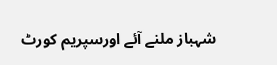شہباز ملنے آئے اورسپریم کورٹ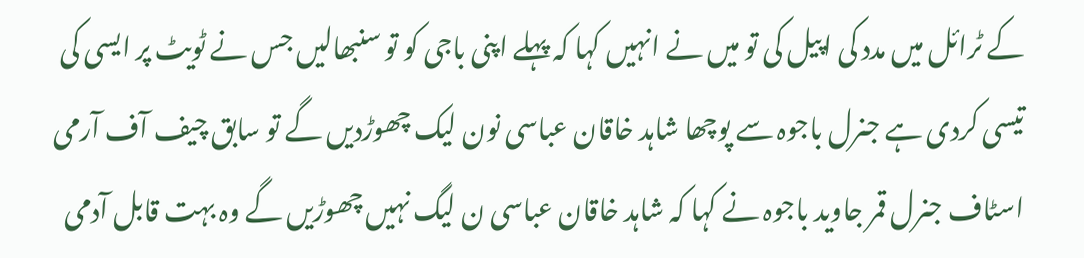کے ٹرائل میں مدد کی اپیل کی تو میں نے انہیں کہا کہ پہلے اپنی باجی کو تو سنبھالیں جس نے ٹویٹ پر ایسی کی تیسی کردی ہے جنرل باجوہ سے پوچھا شاہد خاقان عباسی نون لیک چھوڑدیں گے تو سابق چیف آف آرمی اسٹاف جنرل قمر جاوید باجوہ نے کہا کہ شاہد خاقان عباسی ن لیگ نہیں چھوڑیں گے وہ بہت قابل آدمی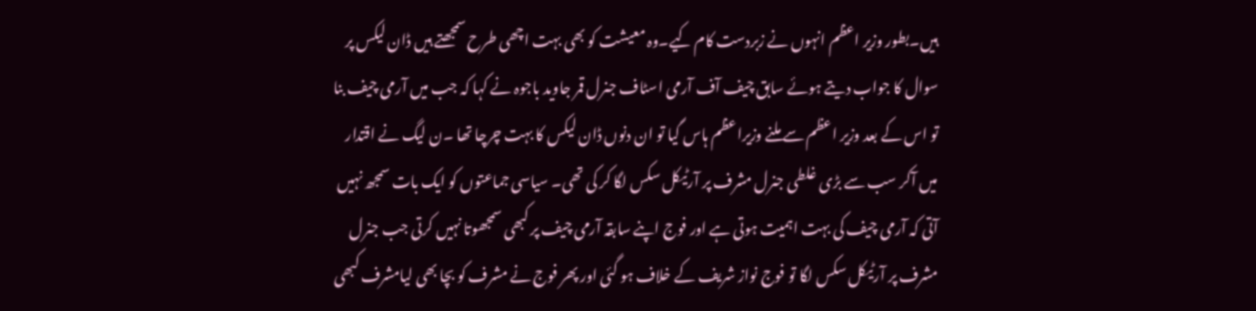ہیں۔بطور وزیر اعظم انہوں نے زبردست کام کیے۔وہ معیشت کو بھی بہت اچھی طرح سمجھتے ہیں ڈان لیکس پر سوال کا جواب دیتے ہوئے سابق چیف آف آرمی اسٹاف جنرل قمر جاوید باجوہ نے کہا کہ جب میں آرمی چیف بنا تو اس کے بعد وزیر اعظم سے ملنے وزیراعظم ہاس گیا تو ان دنوں ڈان لیکس کا بہت چرچا تھا ۔ن لیگ نے اقتدار میں آکر سب سے بڑی غلطی جنرل مشرف پر آرٹیکل سکس لگا کر کی تھی۔ سیاسی جماعتوں کو ایک بات سمجھ نہیں آتی کہ آرمی چیف کی بہت اہمیت ہوتی ہے اور فوج اپنے سابقہ آرمی چیف پر کبھی سمجھوتا نہیں کرتی جب جنرل مشرف پر آرٹیکل سکس لگا تو فوج نواز شریف کے خلاف ہو گئی اور پھر فوج نے مشرف کو بچا بھی لیامشرف کبھی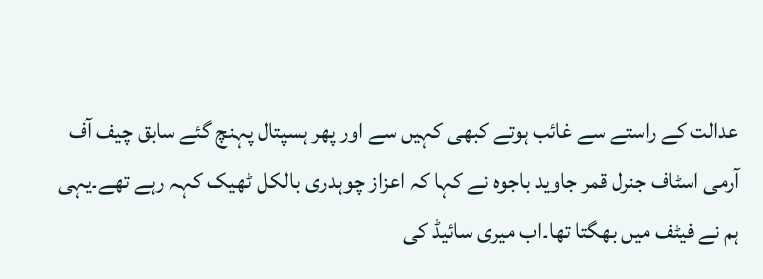عدالت کے راستے سے غائب ہوتے کبھی کہیں سے اور پھر ہسپتال پہنچ گئے سابق چیف آف آرمی اسٹاف جنرل قمر جاوید باجوہ نے کہا کہ اعزاز چوہدری بالکل ٹھیک کہہ رہے تھے۔یہی ہم نے فیٹف میں بھگتا تھا۔اب میری سائیڈ کی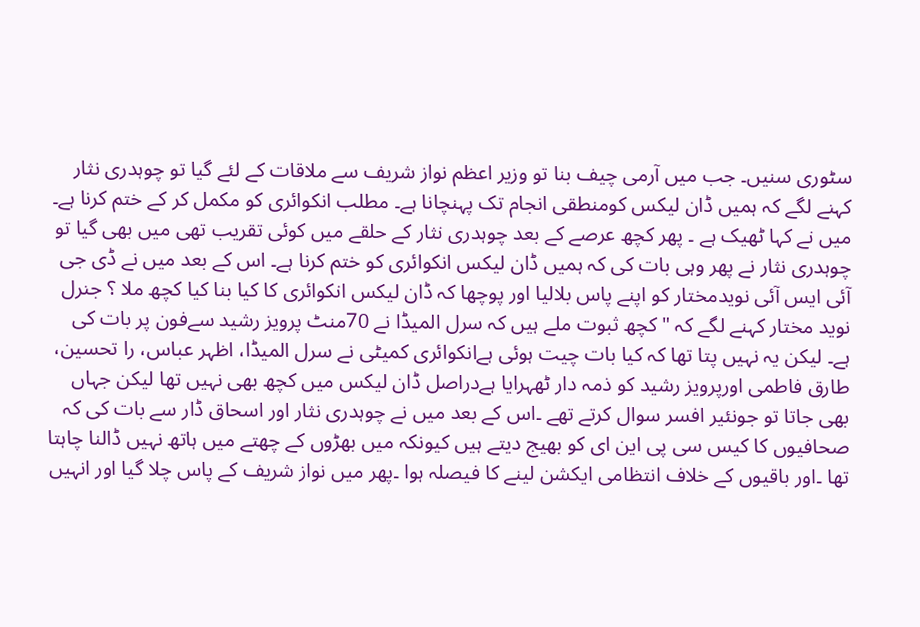سٹوری سنیں۔ جب میں آرمی چیف بنا تو وزیر اعظم نواز شریف سے ملاقات کے لئے گیا تو چوہدری نثار کہنے لگے کہ ہمیں ڈان لیکس کومنطقی انجام تک پہنچانا ہے۔ مطلب انکوائری کو مکمل کر کے ختم کرنا ہے۔ میں نے کہا ٹھیک ہے ۔ پھر کچھ عرصے کے بعد چوہدری نثار کے حلقے میں کوئی تقریب تھی میں بھی گیا تو چوہدری نثار نے پھر وہی بات کی کہ ہمیں ڈان لیکس انکوائری کو ختم کرنا ہے۔ اس کے بعد میں نے ڈی جی آئی ایس آئی نویدمختار کو اپنے پاس بلالیا اور پوچھا کہ ڈان لیکس انکوائری کا کیا بنا کیا کچھ ملا ؟ جنرل نوید مختار کہنے لگے کہ "کچھ ثبوت ملے ہیں کہ سرل المیڈا نے 70منٹ پرویز رشید سےفون پر بات کی ہے۔ لیکن یہ نہیں پتا تھا کہ کیا بات چیت ہوئی ہےانکوائری کمیٹی نے سرل المیڈا، اظہر عباس، را تحسین، طارق فاطمی اورپرویز رشید کو ذمہ دار ٹھہرایا ہےدراصل ڈان لیکس میں کچھ بھی نہیں تھا لیکن جہاں بھی جاتا تو جونئیر افسر سوال کرتے تھے ۔اس کے بعد میں نے چوہدری نثار اور اسحاق ڈار سے بات کی کہ صحافیوں کا کیس سی پی این ای کو بھیج دیتے ہیں کیونکہ میں بھڑوں کے چھتے میں ہاتھ نہیں ڈالنا چاہتا تھا ۔اور باقیوں کے خلاف انتظامی ایکشن لینے کا فیصلہ ہوا ۔پھر میں نواز شریف کے پاس چلا گیا اور انہیں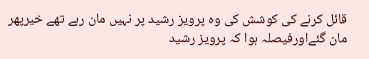قائل کرنے کی کوشش کی وہ پرویز رشید پر نہیں مان رہے تھے خیرپھر مان گئےاورفیصلہ ہوا کہ پرویز رشید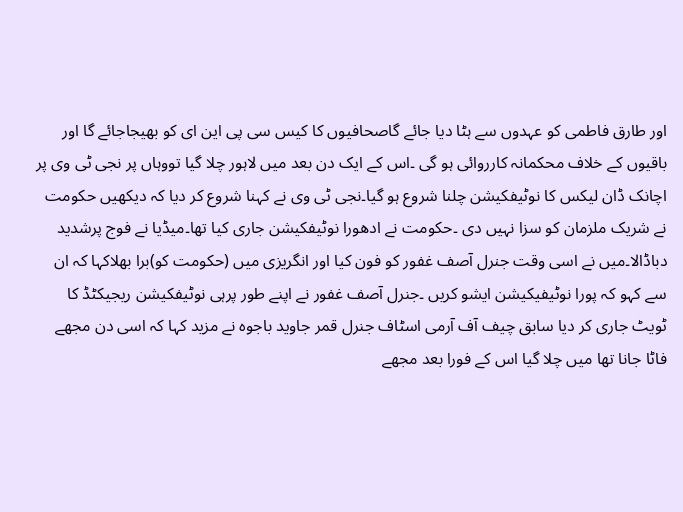اور طارق فاطمی کو عہدوں سے ہٹا دیا جائے گاصحافیوں کا کیس سی پی این ای کو بھیجاجائے گا اور باقیوں کے خلاف محکمانہ کارروائی ہو گی ۔اس کے ایک دن بعد میں لاہور چلا گیا تووہاں پر نجی ٹی وی پر اچانک ڈان لیکس کا نوٹیفکیشن چلنا شروع ہو گیا۔نجی ٹی وی نے کہنا شروع کر دیا کہ دیکھیں حکومت نے شریک ملزمان کو سزا نہیں دی ۔حکومت نے ادھورا نوٹیفکیشن جاری کیا تھا۔میڈیا نے فوج پرشدید دباڈالا۔میں نے اسی وقت جنرل آصف غفور کو فون کیا اور انگریزی میں (حکومت کو)برا بھلاکہا کہ ان سے کہو کہ پورا نوٹیفیکیشن ایشو کریں ۔جنرل آصف غفور نے اپنے طور پرہی نوٹیفکیشن ریجیکٹڈ کا ٹویٹ جاری کر دیا سابق چیف آف آرمی اسٹاف جنرل قمر جاوید باجوہ نے مزید کہا کہ اسی دن مجھے فاٹا جانا تھا میں چلا گیا اس کے فورا بعد مجھے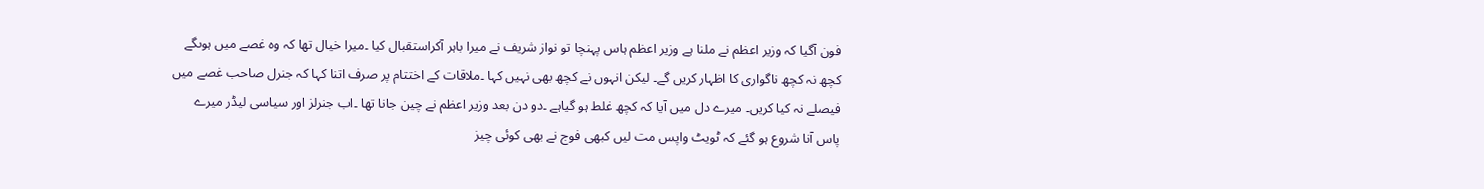فون آگیا کہ وزیر اعظم نے ملنا ہے وزیر اعظم ہاس پہنچا تو نواز شریف نے میرا باہر آکراستقبال کیا ۔میرا خیال تھا کہ وہ غصے میں ہوںگے کچھ نہ کچھ ناگواری کا اظہار کریں گے۔ لیکن انہوں نے کچھ بھی نہیں کہا ۔ملاقات کے اختتام پر صرف اتنا کہا کہ جنرل صاحب غصے میں فیصلے نہ کیا کریں۔ میرے دل میں آیا کہ کچھ غلط ہو گیاہے ۔دو دن بعد وزیر اعظم نے چین جانا تھا ۔اب جنرلز اور سیاسی لیڈر میرے پاس آنا شروع ہو گئے کہ ٹویٹ واپس مت لیں کبھی فوج نے بھی کوئی چیز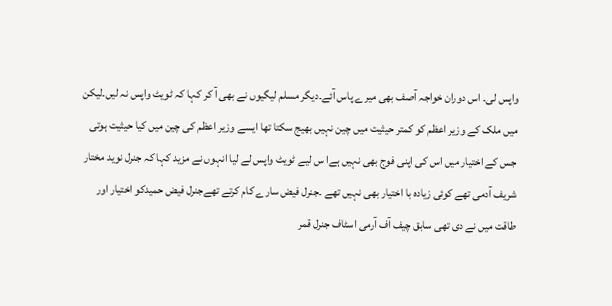واپس لی۔ اس دوران خواجہ آصف بھی میرے پاس آئے۔دیگر مسلم لیگیوں نے بھی آ کر کہا کہ ٹویٹ واپس نہ لیں۔لیکن میں ملک کے وزیر اعظم کو کمتر حیثیت میں چین نہیں بھیج سکتا تھا ایسے وزیر اعظم کی چین میں کیا حیثیت ہوتی جس کے اختیار میں اس کی اپنی فوج بھی نہیں ہےا س لیے ٹویٹ واپس لے لیا انہوں نے مزید کہا کہ جنرل نوید مختار شریف آدمی تھے کوئی زیادہ با اختیار بھی نہیں تھے ۔جنرل فیض سارے کام کرتے تھےجنرل فیض حمیدکو اختیار اور طاقت میں نے دی تھی سابق چیف آف آرمی اسٹاف جنرل قمر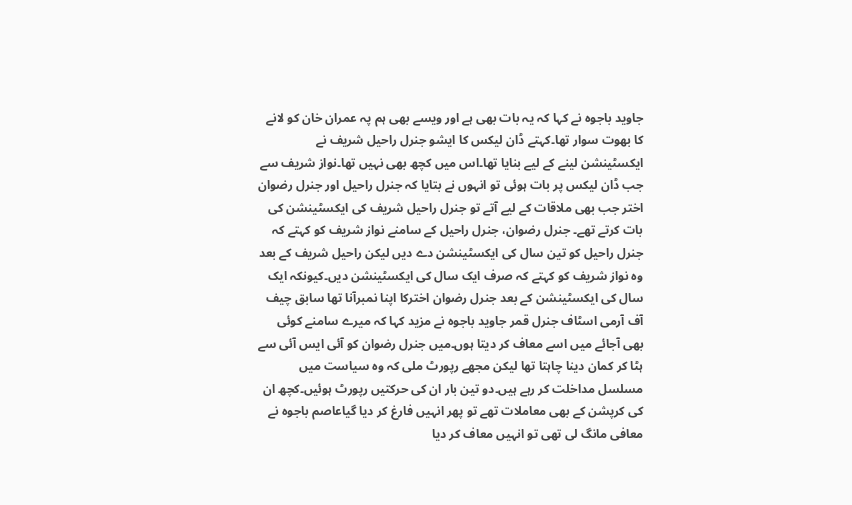جاوید باجوہ نے کہا کہ یہ بات بھی ہے اور ویسے بھی ہم پہ عمران خان کو لانے کا بھوت سوار تھا۔کہتے ڈان لیکس کا ایشو جنرل راحیل شریف نے ایکسٹینشن لینے کے لیے بنایا تھا۔اس میں کچھ بھی نہیں تھا۔نواز شریف سے جب ڈان لیکس پر بات ہوئی تو انہوں نے بتایا کہ جنرل راحیل اور جنرل رضوان اختر جب بھی ملاقات کے لیے آتے تو جنرل راحیل شریف کی ایکسٹینشن کی بات کرتے تھے۔ جنرل رضوان، جنرل راحیل کے سامنے نواز شریف کو کہتے کہ جنرل راحیل کو تین سال کی ایکسٹینشن دے دیں لیکن راحیل شریف کے بعد وہ نواز شریف کو کہتے کہ صرف ایک سال کی ایکسٹینشن دیں۔کیونکہ ایک سال کی ایکسٹینشن کے بعد جنرل رضوان اخترکا اپنا نمبرآنا تھا سابق چیف آف آرمی اسٹاف جنرل قمر جاوید باجوہ نے مزید کہا کہ میرے سامنے کوئی بھی آجائے میں اسے معاف کر دیتا ہوں۔میں جنرل رضوان کو آئی ایس آئی سے ہٹا کر کمان دینا چاہتا تھا لیکن مجھے رپورٹ ملی کہ وہ سیاست میں مسلسل مداخلت کر رہے ہیں۔دو تین بار ان کی حرکتیں رپورٹ ہوئیں۔کچھ ان کی کرپشن کے بھی معاملات تھے تو پھر انہیں فارغ کر دیا گیاعاصم باجوہ نے معافی مانگ لی تھی تو انہیں معاف کر دیا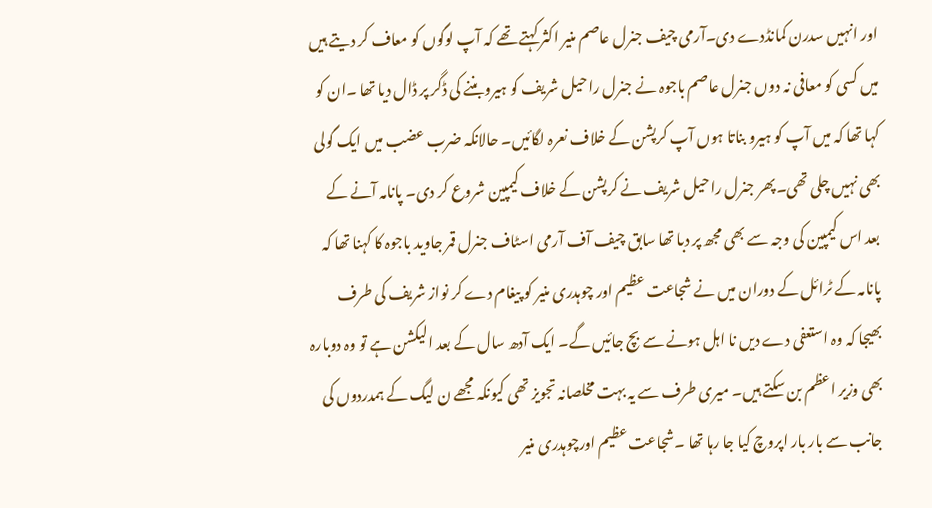اور انہیں سدرن کمانڈدے دی۔آرمی چیف جنرل عاصم منیر اکثر کہتے تھے کہ آپ لوگوں کو معاف کر دیتے ہیں میں کسی کو معافی نہ دوں جنرل عاصم باجوہ نے جنرل راحیل شریف کو ہیروبننے کی ڈگر پر ڈال دیا تھا ۔ان کو کہا تھا کہ میں آپ کو ہیرو بناتا ہوں آپ کرپشن کے خلاف نعرہ لگائیں۔ حالانکہ ضرب عضب میں ایک گولی بھی نہیں چلی تھی۔پھر جنرل راحیل شریف نے کرپشن کے خلاف کیمپین شروع کر دی۔ پانامہ آنے کے بعد اس کیمپین کی وجہ سے بھی مجھ پر دبا تھا سابق چیف آف آرمی اسٹاف جنرل قمر جاوید باجوہ کا کہنا تھا کہ پانامہ کے ٹرائل کے دوران میں نے شجاعت عظیم اور چوہدری منیر کو پیغام دے کر نواز شریف کی طرف بھیجا کہ وہ استعفی دے دیں نا اہل ہونے سے بچ جائیں گے۔ ایک آدھ سال کے بعد الیکشن ہے تو وہ دوبارہ بھی وزیر اعظم بن سکتے ہیں۔ میری طرف سے یہ بہت مخلصانہ تجویز تھی کیونکہ مجھے ن لیگ کے ہمدردوں کی جانب سے بار بار اپروچ کیا جا رہا تھا ۔شجاعت عظیم اورچوہدری منیر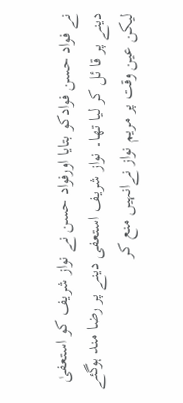نے فواد حسن فوادکو بتایا اورفواد حسن نے نواز شریف کو استعفیٰ دینے پر قا ئل کر لیا تھا۔ نواز شریف استعفی دینے پر رضا مند ہوگئے لیکن عین وقت پر مریم نواز نےانہیں منع کر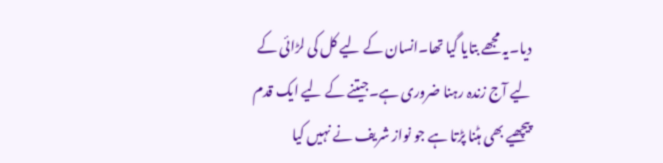دیا۔یہ مجھے بتایا گیا تھا۔انسان کے لیے کل کی لڑائی کے لیے آج زندہ رہنا ضروری ہے۔جیتنے کے لیے ایک قدم پیچھیے بھی ہٹنا پڑتا ہے جو نواز شریف نے نہیں کیا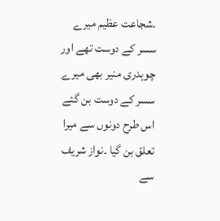۔شجاعت عظیم میرے سسر کے دوست تھے اور چوہدری منیر بھی میرے سسر کے دوست بن گئے اس طرح دونوں سے میرا تعلق بن گیا ۔نواز شریف سے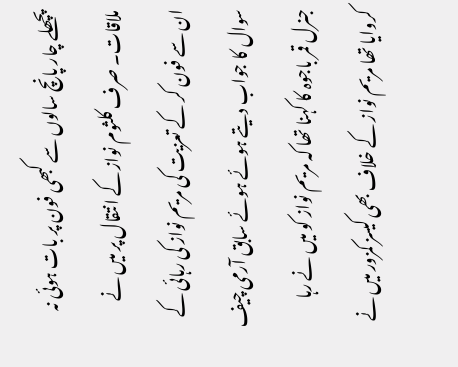پچھلے چار پانچ سالوں سے کبھی فون پر بات ہوئی نہ ملاقات۔ صرف کلثوم نواز کے انتقال پر میں نے ان سے فون کر کے تعزیت کی مریم نواز کی رہائی کے سوال کا جواب دیتے ہوئے ہوئے سابق آرمی چیف جنرل قمر باجوہ کا کہنا تھا کہ مریم نواز کو میں نے رہا کروایا تھا مریم نواز کے خلاف بھی کیسز کمزور میں نے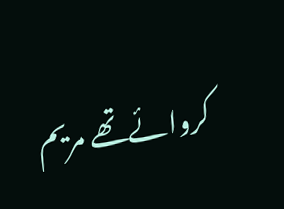کروائےتھے مریم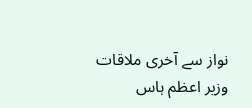نواز سے آخری ملاقات وزیر اعظم ہاس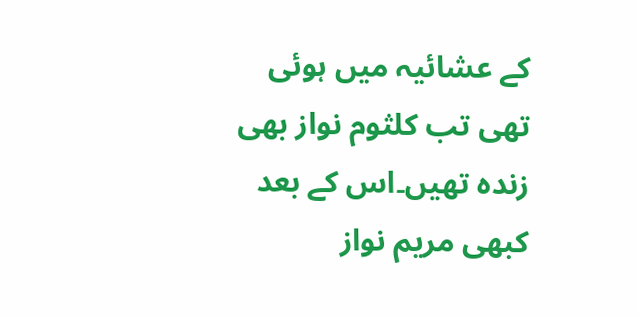کے عشائیہ میں ہوئی تھی تب کلثوم نواز بھی زندہ تھیں۔اس کے بعد کبھی مریم نواز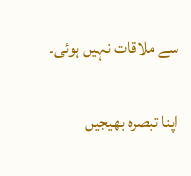سے ملاقات نہیں ہوئی۔

اپنا تبصرہ بھیجیں